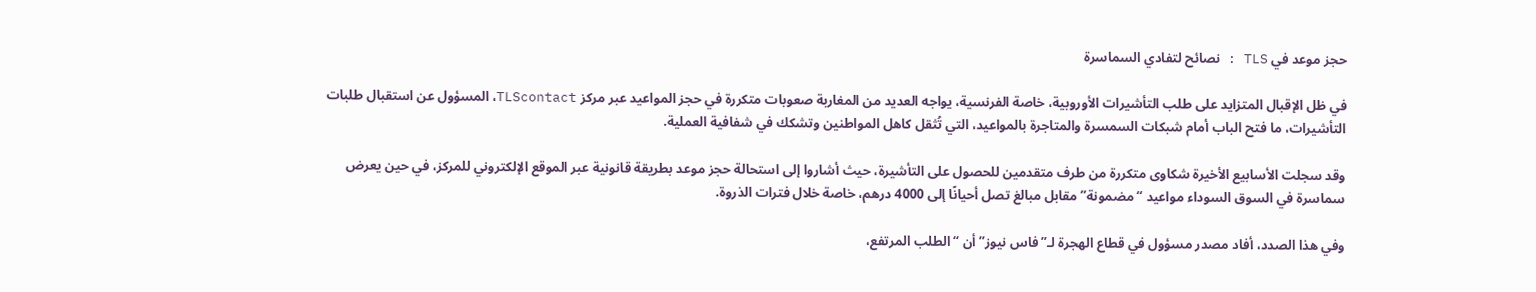حجز موعد في TLS : نصائح لتفادي السماسرة

في ظل الإقبال المتزايد على طلب التأشيرات الأوروبية، خاصة الفرنسية، يواجه العديد من المغاربة صعوبات متكررة في حجز المواعيد عبر مركز TLScontact، المسؤول عن استقبال طلبات التأشيرات، ما فتح الباب أمام شبكات السمسرة والمتاجرة بالمواعيد، التي تُثقل كاهل المواطنين وتشكك في شفافية العملية.

وقد سجلت الأسابيع الأخيرة شكاوى متكررة من طرف متقدمين للحصول على التأشيرة، حيث أشاروا إلى استحالة حجز موعد بطريقة قانونية عبر الموقع الإلكتروني للمركز، في حين يعرض سماسرة في السوق السوداء مواعيد “مضمونة” مقابل مبالغ تصل أحيانًا إلى 4000 درهم، خاصة خلال فترات الذروة.

وفي هذا الصدد، أفاد مصدر مسؤول في قطاع الهجرة لـ”فاس نيوز” أن “الطلب المرتفع،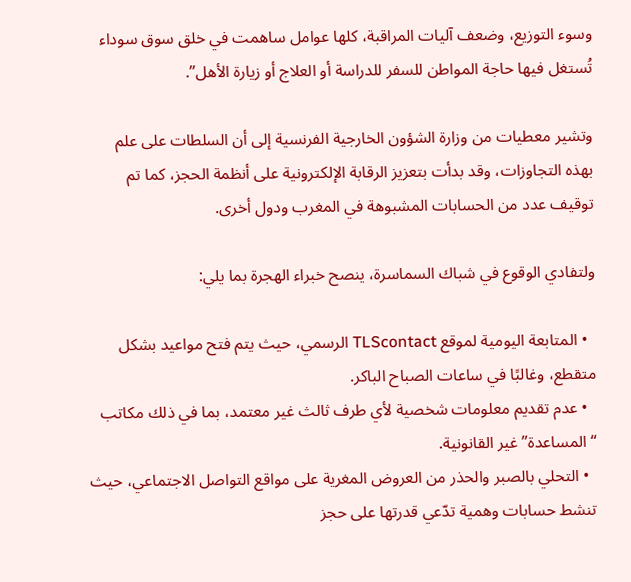وسوء التوزيع، وضعف آليات المراقبة، كلها عوامل ساهمت في خلق سوق سوداء تُستغل فيها حاجة المواطن للسفر للدراسة أو العلاج أو زيارة الأهل”.

وتشير معطيات من وزارة الشؤون الخارجية الفرنسية إلى أن السلطات على علم بهذه التجاوزات، وقد بدأت بتعزيز الرقابة الإلكترونية على أنظمة الحجز، كما تم توقيف عدد من الحسابات المشبوهة في المغرب ودول أخرى.

ولتفادي الوقوع في شباك السماسرة، ينصح خبراء الهجرة بما يلي:

  • المتابعة اليومية لموقع TLScontact الرسمي، حيث يتم فتح مواعيد بشكل متقطع، وغالبًا في ساعات الصباح الباكر.
  • عدم تقديم معلومات شخصية لأي طرف ثالث غير معتمد، بما في ذلك مكاتب “المساعدة” غير القانونية.
  • التحلي بالصبر والحذر من العروض المغرية على مواقع التواصل الاجتماعي، حيث تنشط حسابات وهمية تدّعي قدرتها على حجز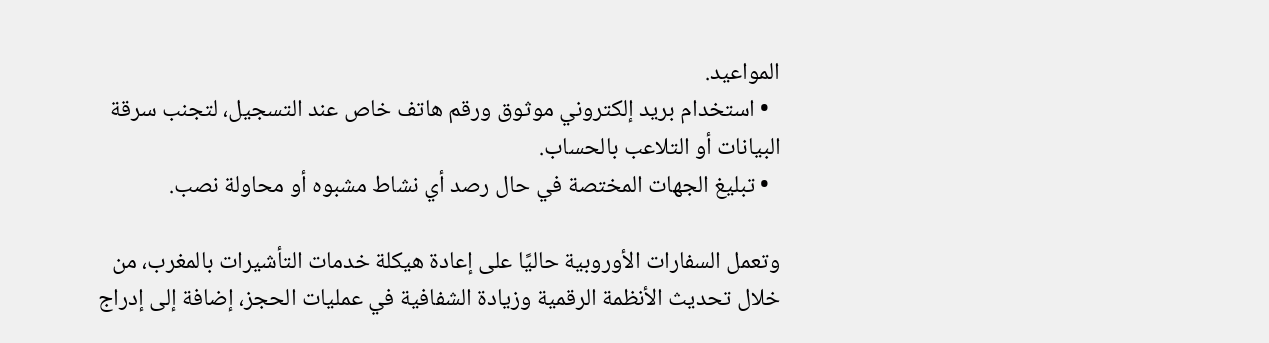المواعيد.
  • استخدام بريد إلكتروني موثوق ورقم هاتف خاص عند التسجيل، لتجنب سرقة البيانات أو التلاعب بالحساب.
  • تبليغ الجهات المختصة في حال رصد أي نشاط مشبوه أو محاولة نصب.

وتعمل السفارات الأوروبية حاليًا على إعادة هيكلة خدمات التأشيرات بالمغرب، من خلال تحديث الأنظمة الرقمية وزيادة الشفافية في عمليات الحجز، إضافة إلى إدراج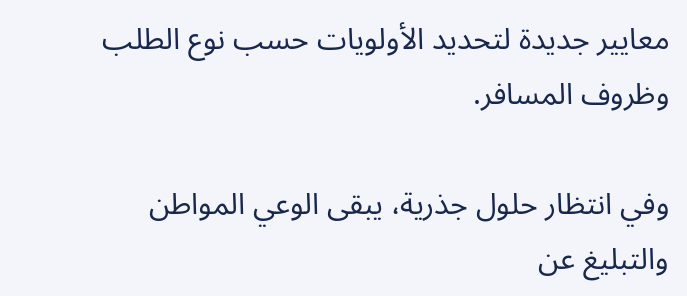معايير جديدة لتحديد الأولويات حسب نوع الطلب وظروف المسافر.

وفي انتظار حلول جذرية، يبقى الوعي المواطن والتبليغ عن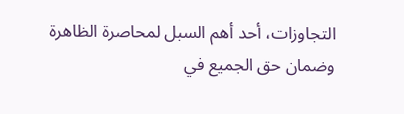التجاوزات، أحد أهم السبل لمحاصرة الظاهرة وضمان حق الجميع في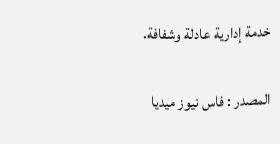خدمة إدارية عادلة وشفافة.

المصدر : فاس نيوز ميديا